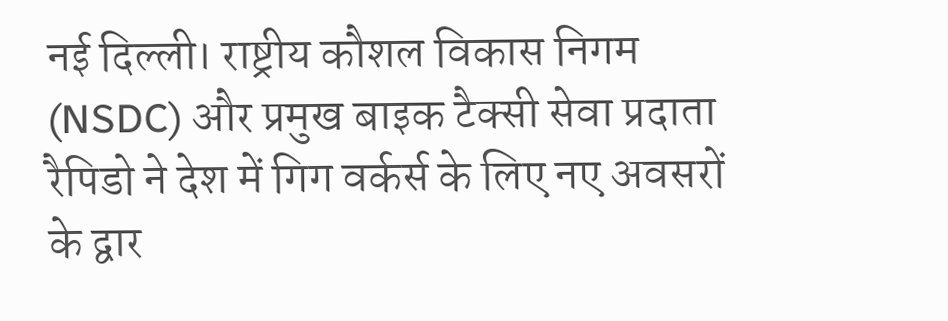नई दिल्ली। राष्ट्रीय कौशल विकास निगम (NSDC) और प्रमुख बाइक टैक्सी सेवा प्रदाता रैपिडो ने देश में गिग वर्कर्स के लिए नए अवसरों के द्वार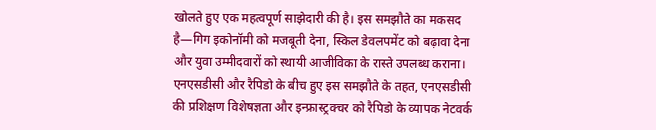खोलते हुए एक महत्वपूर्ण साझेदारी की है। इस समझौते का मकसद है—गिग इकोनॉमी को मजबूती देना, स्किल डेवलपमेंट को बढ़ावा देना और युवा उम्मीदवारों को स्थायी आजीविका के रास्ते उपलब्ध कराना।
एनएसडीसी और रैपिडो के बीच हुए इस समझौते के तहत, एनएसडीसी की प्रशिक्षण विशेषज्ञता और इन्फ्रास्ट्रक्चर को रैपिडो के व्यापक नेटवर्क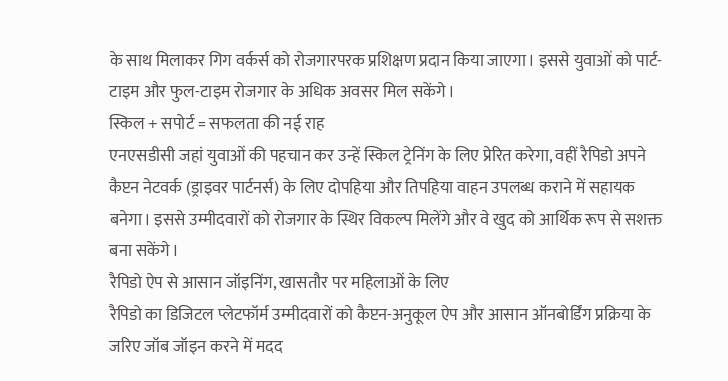के साथ मिलाकर गिग वर्कर्स को रोजगारपरक प्रशिक्षण प्रदान किया जाएगा। इससे युवाओं को पार्ट-टाइम और फुल-टाइम रोजगार के अधिक अवसर मिल सकेंगे।
स्किल + सपोर्ट = सफलता की नई राह
एनएसडीसी जहां युवाओं की पहचान कर उन्हें स्किल ट्रेनिंग के लिए प्रेरित करेगा, वहीं रैपिडो अपने कैप्टन नेटवर्क (ड्राइवर पार्टनर्स) के लिए दोपहिया और तिपहिया वाहन उपलब्ध कराने में सहायक बनेगा। इससे उम्मीदवारों को रोजगार के स्थिर विकल्प मिलेंगे और वे खुद को आर्थिक रूप से सशक्त बना सकेंगे।
रैपिडो ऐप से आसान जॉइनिंग, खासतौर पर महिलाओं के लिए
रैपिडो का डिजिटल प्लेटफॉर्म उम्मीदवारों को कैप्टन-अनुकूल ऐप और आसान ऑनबोर्डिंग प्रक्रिया के जरिए जॉब जॉइन करने में मदद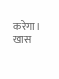करेगा। खास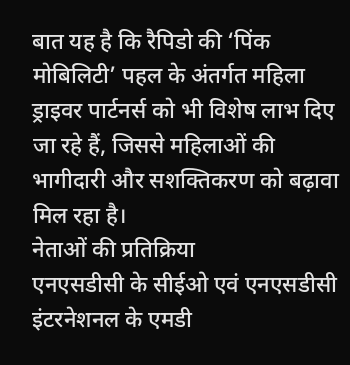बात यह है कि रैपिडो की ‘पिंक मोबिलिटी’ पहल के अंतर्गत महिला ड्राइवर पार्टनर्स को भी विशेष लाभ दिए जा रहे हैं, जिससे महिलाओं की भागीदारी और सशक्तिकरण को बढ़ावा मिल रहा है।
नेताओं की प्रतिक्रिया
एनएसडीसी के सीईओ एवं एनएसडीसी इंटरनेशनल के एमडी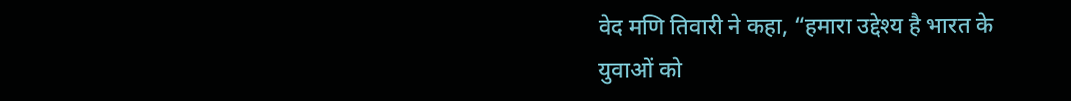वेद मणि तिवारी ने कहा, “हमारा उद्देश्य है भारत के युवाओं को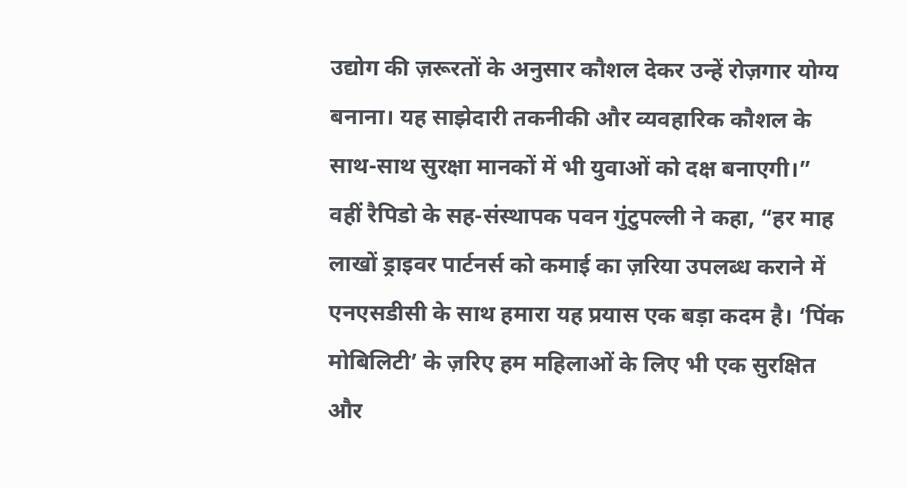उद्योग की ज़रूरतों के अनुसार कौशल देकर उन्हें रोज़गार योग्य बनाना। यह साझेदारी तकनीकी और व्यवहारिक कौशल के साथ-साथ सुरक्षा मानकों में भी युवाओं को दक्ष बनाएगी।”
वहीं रैपिडो के सह-संस्थापक पवन गुंटुपल्ली ने कहा, “हर माह लाखों ड्राइवर पार्टनर्स को कमाई का ज़रिया उपलब्ध कराने में एनएसडीसी के साथ हमारा यह प्रयास एक बड़ा कदम है। ‘पिंक मोबिलिटी’ के ज़रिए हम महिलाओं के लिए भी एक सुरक्षित और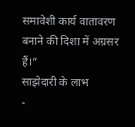समावेशी कार्य वातावरण बनाने की दिशा में अग्रसर हैं।”
साझेदारी के लाभ
-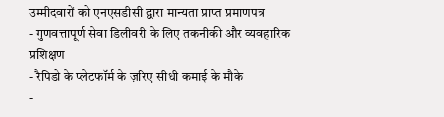उम्मीदवारों को एनएसडीसी द्वारा मान्यता प्राप्त प्रमाणपत्र
- गुणवत्तापूर्ण सेवा डिलीवरी के लिए तकनीकी और व्यवहारिक प्रशिक्षण
- रैपिडो के प्लेटफॉर्म के ज़रिए सीधी कमाई के मौके
-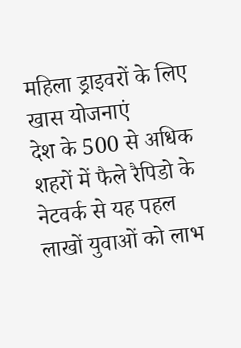महिला ड्राइवरों के लिए खास योजनाएं
देश के 500 से अधिक शहरों में फैले रैपिडो के नेटवर्क से यह पहल लाखों युवाओं को लाभ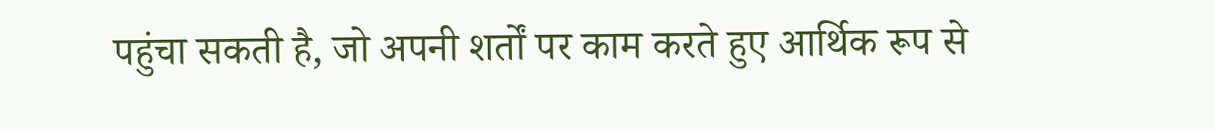पहुंचा सकती है, जो अपनी शर्तों पर काम करते हुए आर्थिक रूप से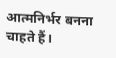आत्मनिर्भर बनना चाहते हैं।